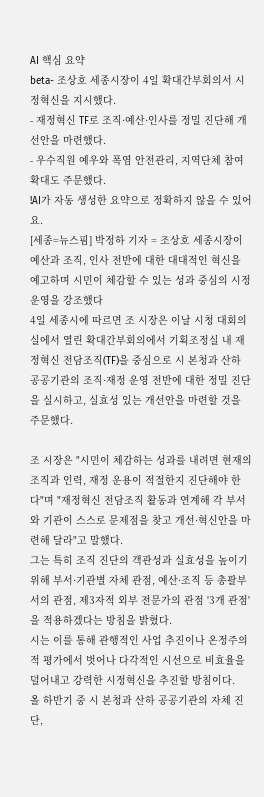AI 핵심 요약
beta- 조상호 세종시장이 4일 확대간부회의서 시정혁신을 지시했다.
- 재정혁신 TF로 조직·예산·인사를 정밀 진단해 개선안을 마련했다.
- 우수직원 예우와 폭염 안전관리, 지역단체 참여 확대도 주문했다.
!AI가 자동 생성한 요약으로 정확하지 않을 수 있어요.
[세종=뉴스핌] 박정하 기자 = 조상호 세종시장이 예산과 조직, 인사 전반에 대한 대대적인 혁신을 예고하며 시민이 체감할 수 있는 성과 중심의 시정 운영을 강조했다
4일 세종시에 따르면 조 시장은 이날 시청 대회의실에서 열린 확대간부회의에서 기획조정실 내 재정혁신 전담조직(TF)을 중심으로 시 본청과 산하 공공기관의 조직·재정 운영 전반에 대한 정밀 진단을 실시하고, 실효성 있는 개선안을 마련할 것을 주문했다.

조 시장은 "시민이 체감하는 성과를 내려면 현재의 조직과 인력, 재정 운용이 적절한지 진단해야 한다"며 "재정혁신 전담조직 활동과 연계해 각 부서와 기관이 스스로 문제점을 찾고 개선·혁신안을 마련해 달라"고 말했다.
그는 특히 조직 진단의 객관성과 실효성을 높이기 위해 부서·기관별 자체 관점, 예산·조직 등 총괄부서의 관점, 제3자적 외부 전문가의 관점 '3개 관점'을 적용하겠다는 방침을 밝혔다.
시는 이를 통해 관행적인 사업 추진이나 온정주의적 평가에서 벗어나 다각적인 시선으로 비효율을 덜어내고 강력한 시정혁신을 추진할 방침이다.
올 하반기 중 시 본청과 산하 공공기관의 자체 진단,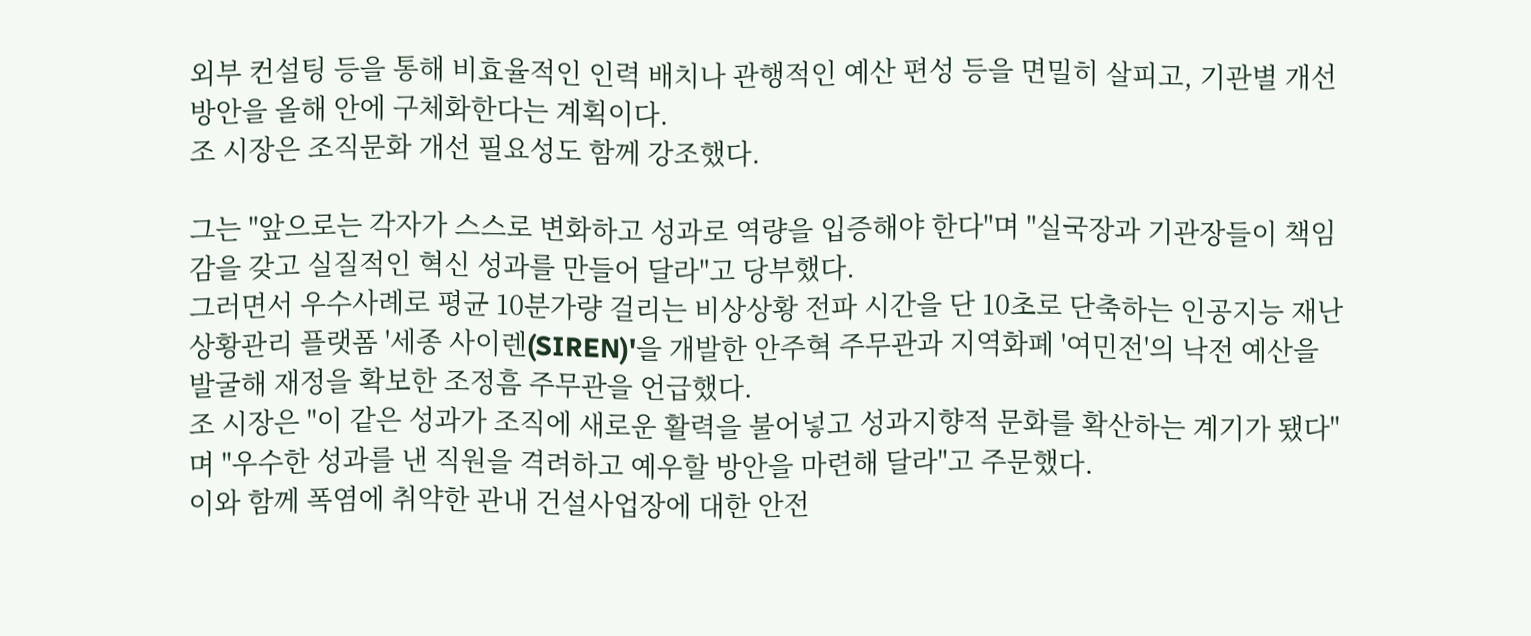외부 컨설팅 등을 통해 비효율적인 인력 배치나 관행적인 예산 편성 등을 면밀히 살피고, 기관별 개선 방안을 올해 안에 구체화한다는 계획이다.
조 시장은 조직문화 개선 필요성도 함께 강조했다.

그는 "앞으로는 각자가 스스로 변화하고 성과로 역량을 입증해야 한다"며 "실국장과 기관장들이 책임감을 갖고 실질적인 혁신 성과를 만들어 달라"고 당부했다.
그러면서 우수사례로 평균 10분가량 걸리는 비상상황 전파 시간을 단 10초로 단축하는 인공지능 재난상황관리 플랫폼 '세종 사이렌(SIREN)'을 개발한 안주혁 주무관과 지역화폐 '여민전'의 낙전 예산을 발굴해 재정을 확보한 조정흠 주무관을 언급했다.
조 시장은 "이 같은 성과가 조직에 새로운 활력을 불어넣고 성과지향적 문화를 확산하는 계기가 됐다"며 "우수한 성과를 낸 직원을 격려하고 예우할 방안을 마련해 달라"고 주문했다.
이와 함께 폭염에 취약한 관내 건설사업장에 대한 안전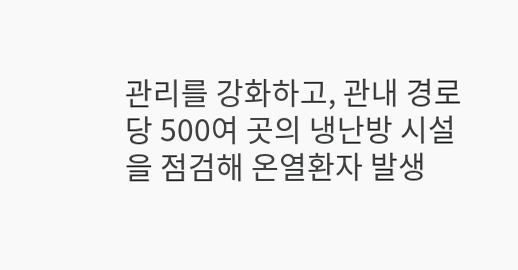관리를 강화하고, 관내 경로당 500여 곳의 냉난방 시설을 점검해 온열환자 발생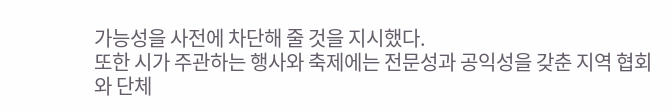가능성을 사전에 차단해 줄 것을 지시했다.
또한 시가 주관하는 행사와 축제에는 전문성과 공익성을 갖춘 지역 협회와 단체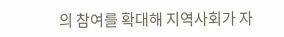의 참여를 확대해 지역사회가 자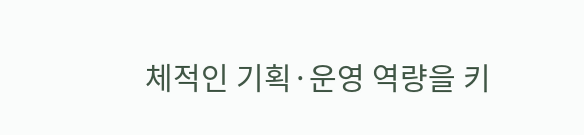체적인 기획·운영 역량을 키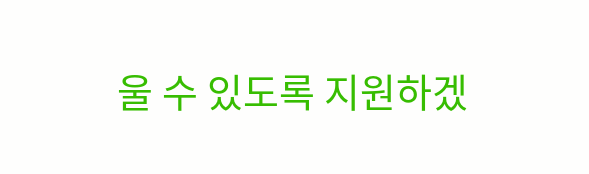울 수 있도록 지원하겠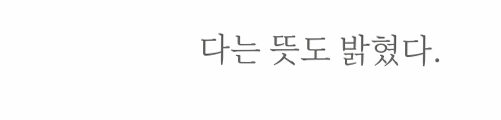다는 뜻도 밝혔다.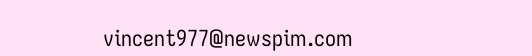vincent977@newspim.com